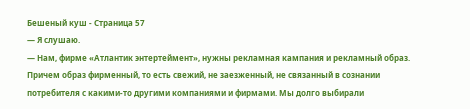Бешеный куш - Страница 57
— Я слушаю.
— Нам, фирме «Атлантик энтертеймент», нужны рекламная кампания и рекламный образ. Причем образ фирменный, то есть свежий, не заезженный, не связанный в сознании потребителя с какими-то другими компаниями и фирмами. Мы долго выбирали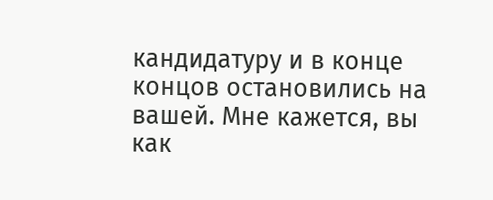кандидатуру и в конце концов остановились на вашей. Мне кажется, вы как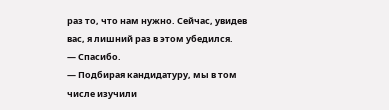раз то, что нам нужно. Сейчас, увидев вас, я лишний раз в этом убедился.
— Спасибо.
— Подбирая кандидатуру, мы в том числе изучили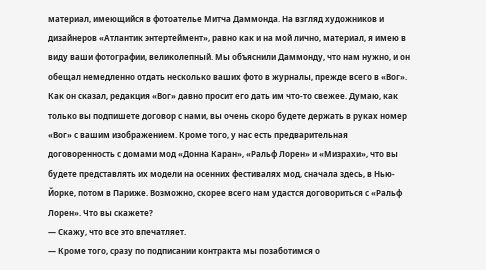материал, имеющийся в фотоателье Митча Даммонда. На взгляд художников и дизайнеров «Атлантик энтертеймент», равно как и на мой лично, материал, я имею в виду ваши фотографии, великолепный. Мы объяснили Даммонду, что нам нужно, и он обещал немедленно отдать несколько ваших фото в журналы, прежде всего в «Вог». Как он сказал, редакция «Вог» давно просит его дать им что-то свежее. Думаю, как только вы подпишете договор с нами, вы очень скоро будете держать в руках номер «Вог» с вашим изображением. Кроме того, у нас есть предварительная договоренность с домами мод «Донна Каран», «Ральф Лорен» и «Мизрахи», что вы будете представлять их модели на осенних фестивалях мод, сначала здесь, в Нью-Йорке, потом в Париже. Возможно, скорее всего нам удастся договориться с «Ральф Лорен». Что вы скажете?
— Скажу, что все это впечатляет.
— Кроме того, сразу по подписании контракта мы позаботимся о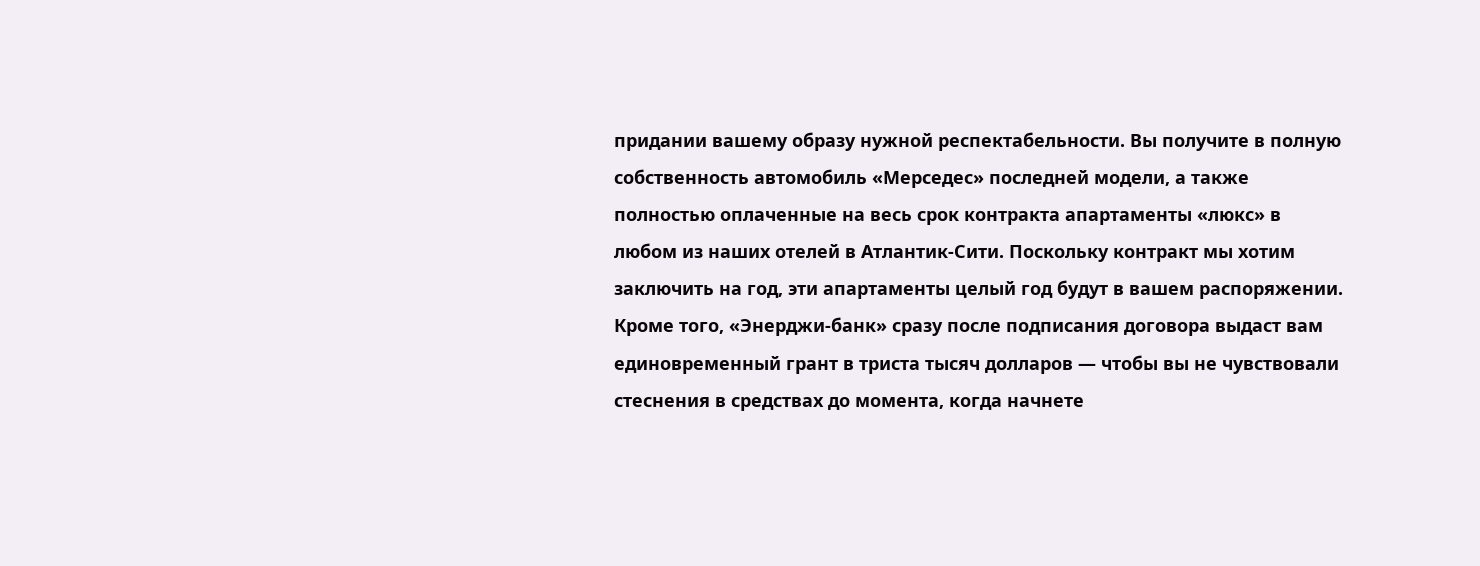придании вашему образу нужной респектабельности. Вы получите в полную собственность автомобиль «Мерседес» последней модели, а также полностью оплаченные на весь срок контракта апартаменты «люкс» в любом из наших отелей в Атлантик-Сити. Поскольку контракт мы хотим заключить на год, эти апартаменты целый год будут в вашем распоряжении. Кроме того, «Энерджи-банк» сразу после подписания договора выдаст вам единовременный грант в триста тысяч долларов — чтобы вы не чувствовали стеснения в средствах до момента, когда начнете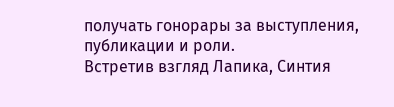получать гонорары за выступления, публикации и роли.
Встретив взгляд Лапика, Синтия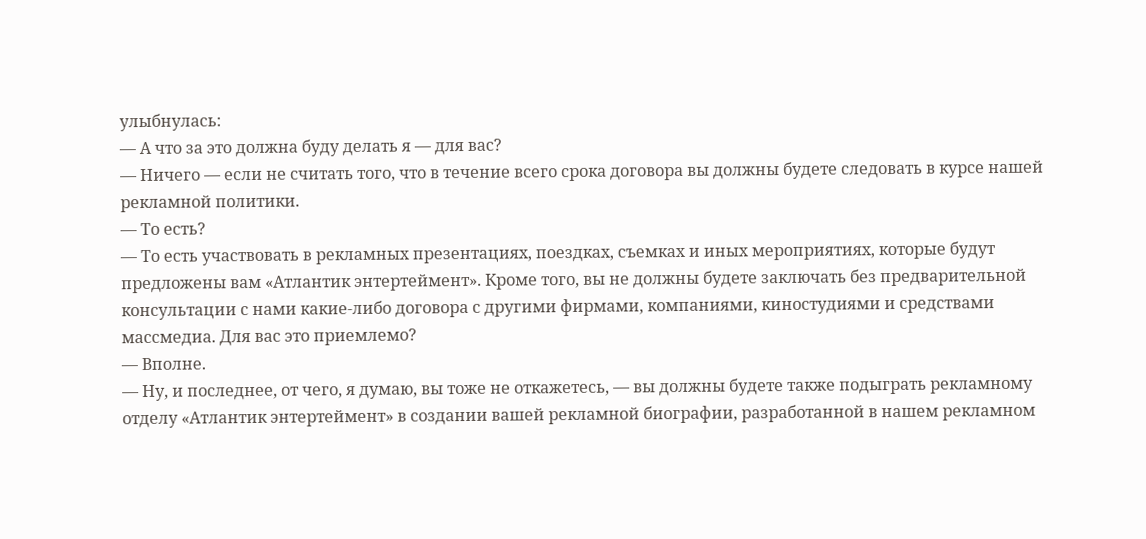улыбнулась:
— А что за это должна буду делать я — для вас?
— Ничего — если не считать того, что в течение всего срока договора вы должны будете следовать в курсе нашей рекламной политики.
— То есть?
— То есть участвовать в рекламных презентациях, поездках, съемках и иных мероприятиях, которые будут предложены вам «Атлантик энтертеймент». Кроме того, вы не должны будете заключать без предварительной консультации с нами какие-либо договора с другими фирмами, компаниями, киностудиями и средствами массмедиа. Для вас это приемлемо?
— Вполне.
— Ну, и последнее, от чего, я думаю, вы тоже не откажетесь, — вы должны будете также подыграть рекламному отделу «Атлантик энтертеймент» в создании вашей рекламной биографии, разработанной в нашем рекламном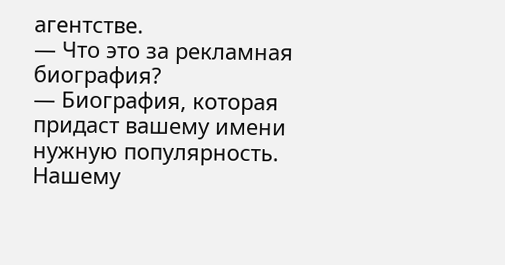агентстве.
— Что это за рекламная биография?
— Биография, которая придаст вашему имени нужную популярность. Нашему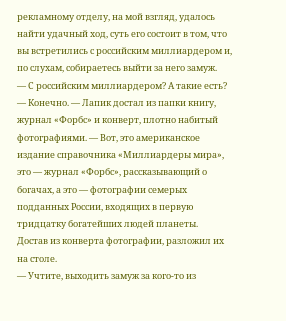рекламному отделу, на мой взгляд, удалось найти удачный ход, суть его состоит в том, что вы встретились с российским миллиардером и, по слухам, собираетесь выйти за него замуж.
— С российским миллиардером? А такие есть?
— Конечно. — Лапик достал из папки книгу, журнал «Форбс» и конверт, плотно набитый фотографиями. — Вот, это американское издание справочника «Миллиардеры мира», это — журнал «Форбс», рассказывающий о богачах, а это — фотографии семерых подданных России, входящих в первую тридцатку богатейших людей планеты.
Достав из конверта фотографии, разложил их на столе.
— Учтите, выходить замуж за кого-то из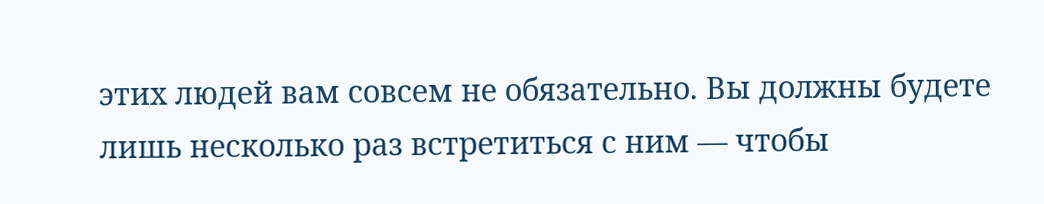этих людей вам совсем не обязательно. Вы должны будете лишь несколько раз встретиться с ним — чтобы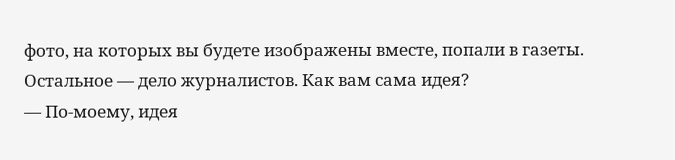фото, на которых вы будете изображены вместе, попали в газеты. Остальное — дело журналистов. Как вам сама идея?
— По-моему, идея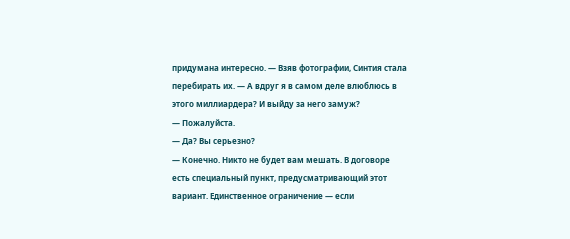придумана интересно. — Взяв фотографии, Синтия стала перебирать их. — А вдруг я в самом деле влюблюсь в этого миллиардера? И выйду за него замуж?
— Пожалуйста.
— Да? Вы серьезно?
— Конечно. Никто не будет вам мешать. В договоре есть специальный пункт, предусматривающий этот вариант. Единственное ограничение — если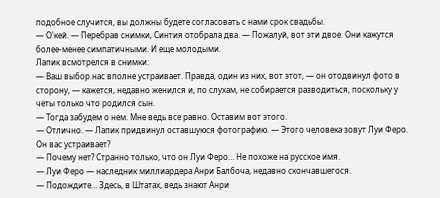подобное случится, вы должны будете согласовать с нами срок свадьбы.
— О'кей. — Перебрав снимки, Синтия отобрала два. — Пожалуй, вот эти двое. Они кажутся более-менее симпатичными. И еще молодыми.
Лапик всмотрелся в снимки:
— Ваш выбор нас вполне устраивает. Правда, один из них, вот этот, — он отодвинул фото в сторону, — кажется, недавно женился и, по слухам, не собирается разводиться, поскольку у четы только что родился сын.
— Тогда забудем о нем. Мне ведь все равно. Оставим вот этого.
— Отлично. — Лапик придвинул оставшуюся фотографию. — Этого человека зовут Луи Феро. Он вас устраивает?
— Почему нет? Странно только, что он Луи Феро… Не похоже на русское имя.
— Луи Феро — наследник миллиардера Анри Балбоча, недавно скончавшегося.
— Подождите… Здесь, в Штатах, ведь знают Анри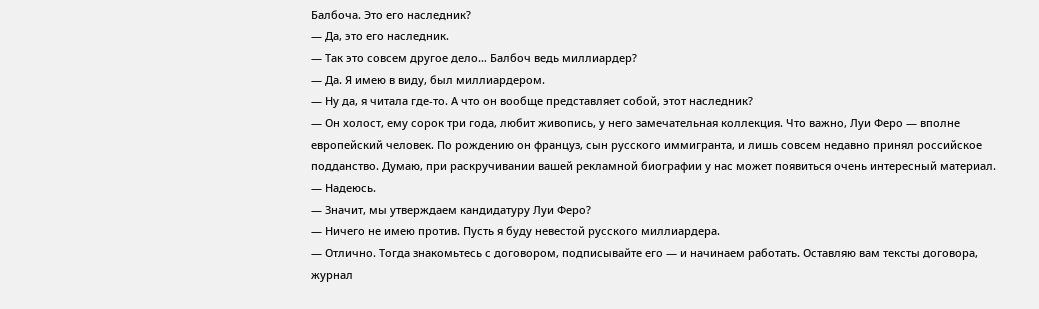Балбоча. Это его наследник?
— Да, это его наследник.
— Так это совсем другое дело… Балбоч ведь миллиардер?
— Да. Я имею в виду, был миллиардером.
— Ну да, я читала где-то. А что он вообще представляет собой, этот наследник?
— Он холост, ему сорок три года, любит живопись, у него замечательная коллекция. Что важно, Луи Феро — вполне европейский человек. По рождению он француз, сын русского иммигранта, и лишь совсем недавно принял российское подданство. Думаю, при раскручивании вашей рекламной биографии у нас может появиться очень интересный материал.
— Надеюсь.
— Значит, мы утверждаем кандидатуру Луи Феро?
— Ничего не имею против. Пусть я буду невестой русского миллиардера.
— Отлично. Тогда знакомьтесь с договором, подписывайте его — и начинаем работать. Оставляю вам тексты договора, журнал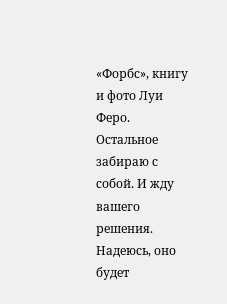«Форбс», книгу и фото Луи Феро. Остальное забираю с собой. И жду вашего решения. Надеюсь, оно будет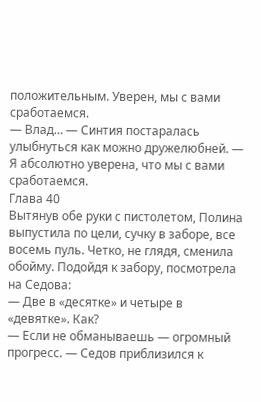положительным. Уверен, мы с вами сработаемся.
— Влад… — Синтия постаралась улыбнуться как можно дружелюбней. — Я абсолютно уверена, что мы с вами сработаемся.
Глава 40
Вытянув обе руки с пистолетом, Полина выпустила по цели, сучку в заборе, все восемь пуль. Четко, не глядя, сменила обойму. Подойдя к забору, посмотрела на Седова:
— Две в «десятке» и четыре в «девятке». Как?
— Если не обманываешь — огромный прогресс. — Седов приблизился к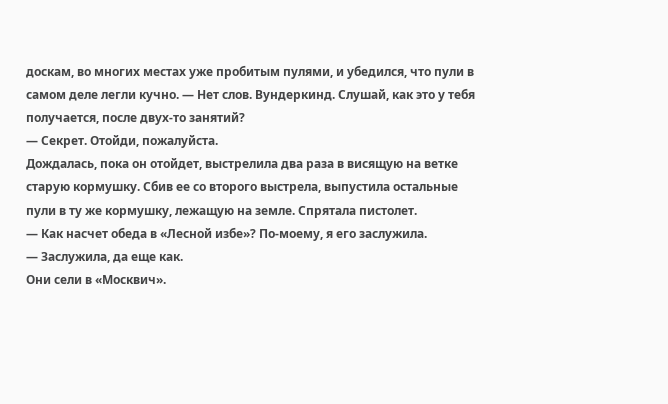доскам, во многих местах уже пробитым пулями, и убедился, что пули в самом деле легли кучно. — Нет слов. Вундеркинд. Слушай, как это у тебя получается, после двух-то занятий?
— Секрет. Отойди, пожалуйста.
Дождалась, пока он отойдет, выстрелила два раза в висящую на ветке старую кормушку. Сбив ее со второго выстрела, выпустила остальные пули в ту же кормушку, лежащую на земле. Спрятала пистолет.
— Как насчет обеда в «Лесной избе»? По-моему, я его заслужила.
— Заслужила, да еще как.
Они сели в «Москвич».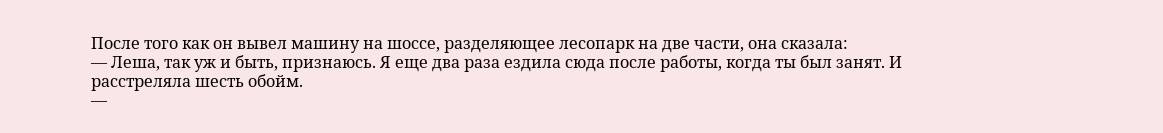После того как он вывел машину на шоссе, разделяющее лесопарк на две части, она сказала:
— Леша, так уж и быть, признаюсь. Я еще два раза ездила сюда после работы, когда ты был занят. И расстреляла шесть обойм.
—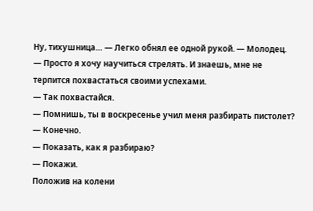Ну, тихушница… — Легко обнял ее одной рукой. — Молодец.
— Просто я хочу научиться стрелять. И знаешь, мне не терпится похвастаться своими успехами.
— Так похвастайся.
— Помнишь, ты в воскресенье учил меня разбирать пистолет?
— Конечно.
— Показать, как я разбираю?
— Покажи.
Положив на колени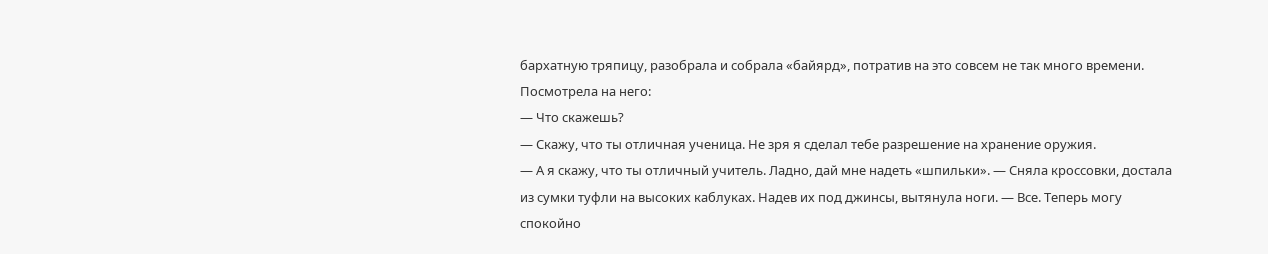бархатную тряпицу, разобрала и собрала «байярд», потратив на это совсем не так много времени. Посмотрела на него:
— Что скажешь?
— Скажу, что ты отличная ученица. Не зря я сделал тебе разрешение на хранение оружия.
— А я скажу, что ты отличный учитель. Ладно, дай мне надеть «шпильки». — Сняла кроссовки, достала из сумки туфли на высоких каблуках. Надев их под джинсы, вытянула ноги. — Все. Теперь могу спокойно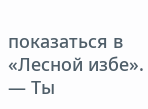показаться в «Лесной избе».
— Ты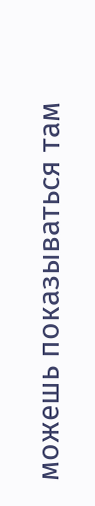можешь показываться там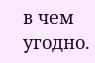в чем угодно.